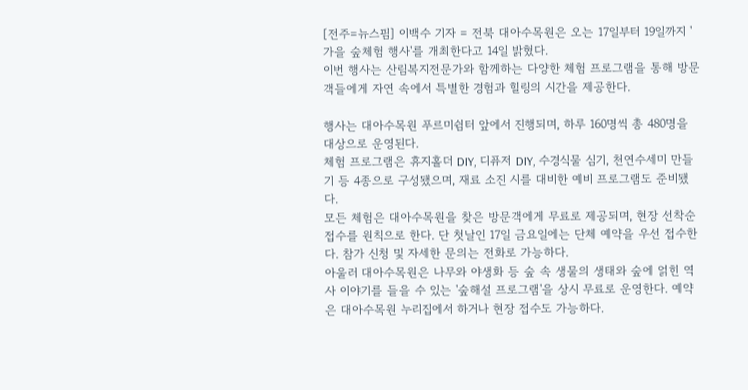[전주=뉴스핌] 이백수 기자 = 전북 대아수목원은 오는 17일부터 19일까지 '가을 숲체험 행사'를 개최한다고 14일 밝혔다.
이번 행사는 산림복지전문가와 함께하는 다양한 체험 프로그램을 통해 방문객들에게 자연 속에서 특별한 경험과 힐링의 시간을 제공한다.

행사는 대아수목원 푸르미쉼터 앞에서 진행되며, 하루 160명씩 총 480명을 대상으로 운영된다.
체험 프로그램은 휴지홀더 DIY, 디퓨저 DIY, 수경식물 심기, 천연수세미 만들기 등 4종으로 구성됐으며, 재료 소진 시를 대비한 예비 프로그램도 준비됐다.
모든 체험은 대아수목원을 찾은 방문객에게 무료로 제공되며, 현장 선착순 접수를 원칙으로 한다. 단 첫날인 17일 금요일에는 단체 예약을 우선 접수한다. 참가 신청 및 자세한 문의는 전화로 가능하다.
아울러 대아수목원은 나무와 야생화 등 숲 속 생물의 생태와 숲에 얽힌 역사 이야기를 들을 수 있는 '숲해설 프로그램'을 상시 무료로 운영한다. 예약은 대아수목원 누리집에서 하거나 현장 접수도 가능하다.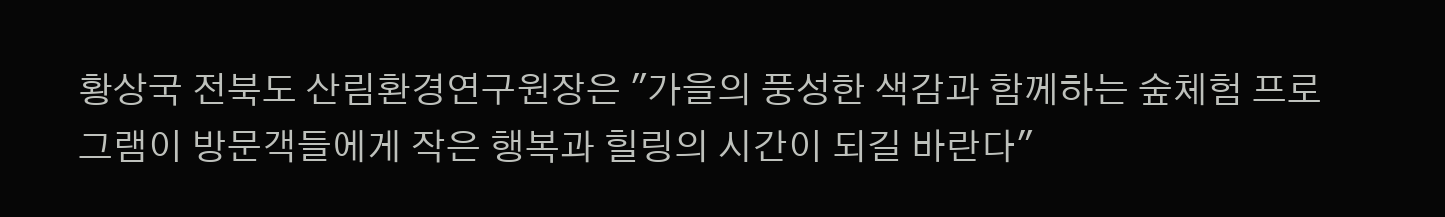황상국 전북도 산림환경연구원장은 "가을의 풍성한 색감과 함께하는 숲체험 프로그램이 방문객들에게 작은 행복과 힐링의 시간이 되길 바란다"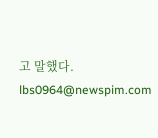고 말했다.
lbs0964@newspim.com